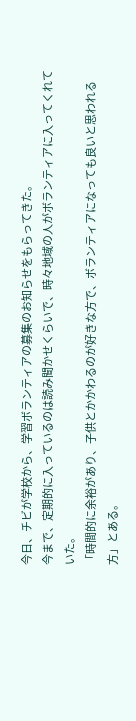今日、チビが学校から、学習ボランティアの募集のお知らせをもらってきた。
今まで、定期的に入っているのは読み聞かせくらいで、時々地域の人がボランティアに入ってくれていた。
「時間的に余裕があり、子供とかかわるのが好きな方で、ボランティアになっても良いと思われる方」とある。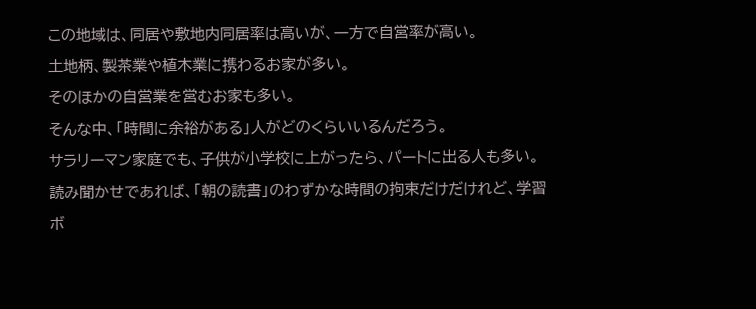この地域は、同居や敷地内同居率は高いが、一方で自営率が高い。
土地柄、製茶業や植木業に携わるお家が多い。
そのほかの自営業を営むお家も多い。
そんな中、「時間に余裕がある」人がどのくらいいるんだろう。
サラリーマン家庭でも、子供が小学校に上がったら、パートに出る人も多い。
読み聞かせであれば、「朝の読書」のわずかな時間の拘束だけだけれど、学習ボ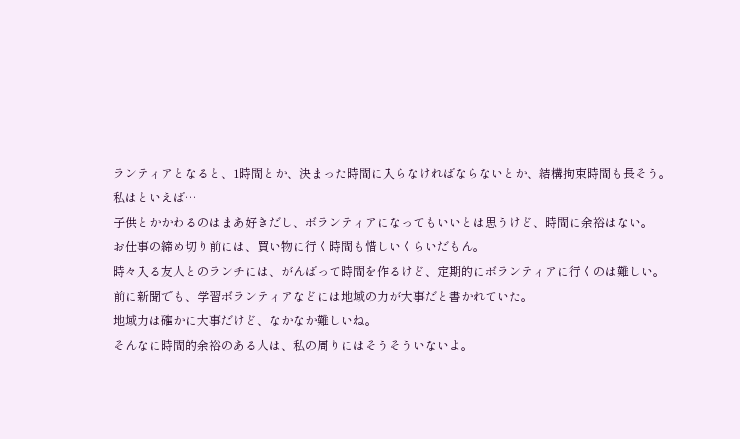ランティアとなると、1時間とか、決まった時間に入らなければならないとか、結構拘束時間も長そう。
私はといえば…
子供とかかわるのはまあ好きだし、ボランティアになってもいいとは思うけど、時間に余裕はない。
お仕事の締め切り前には、買い物に行く時間も惜しいくらいだもん。
時々入る友人とのランチには、がんばって時間を作るけど、定期的にボランティアに行くのは難しい。
前に新聞でも、学習ボランティアなどには地域の力が大事だと書かれていた。
地域力は確かに大事だけど、なかなか難しいね。
そんなに時間的余裕のある人は、私の周りにはそうそういないよ。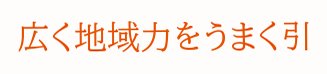広く地域力をうまく引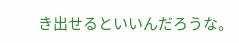き出せるといいんだろうな。